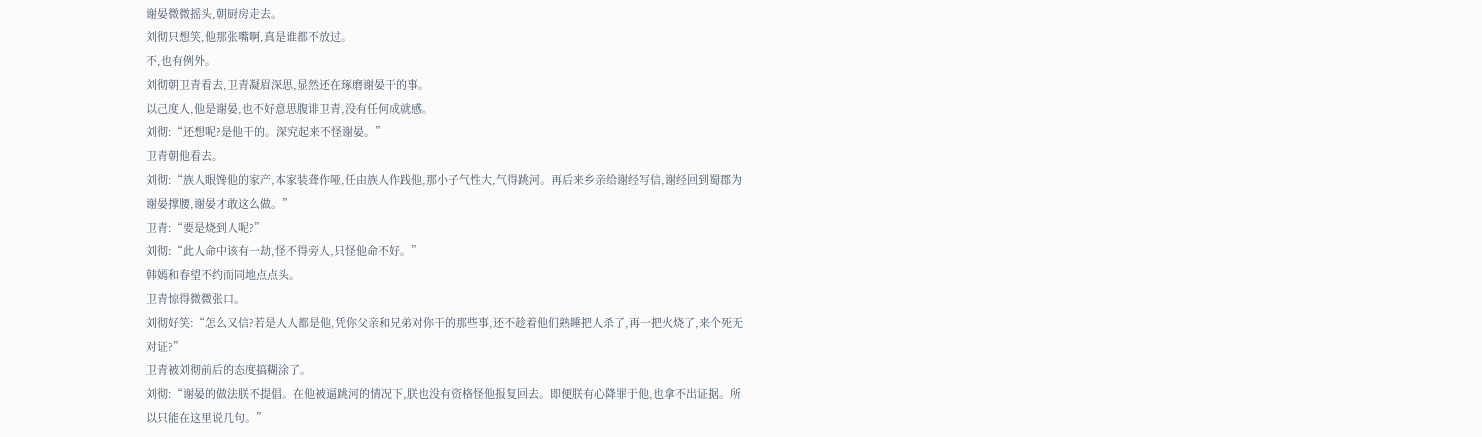谢晏微微摇头,朝厨房走去。
刘彻只想笑,他那张嘴啊,真是谁都不放过。
不,也有例外。
刘彻朝卫青看去,卫青凝眉深思,显然还在琢磨谢晏干的事。
以己度人,他是谢晏,也不好意思腹诽卫青,没有任何成就感。
刘彻:“还想呢?是他干的。深究起来不怪谢晏。”
卫青朝他看去。
刘彻:“族人眼馋他的家产,本家装聋作哑,任由族人作践他,那小子气性大,气得跳河。再后来乡亲给谢经写信,谢经回到蜀郡为谢晏撑腰,谢晏才敢这么做。”
卫青:“要是烧到人呢?”
刘彻:“此人命中该有一劫,怪不得旁人,只怪他命不好。”
韩嫣和春望不约而同地点点头。
卫青惊得微微张口。
刘彻好笑:“怎么又信?若是人人都是他,凭你父亲和兄弟对你干的那些事,还不趁着他们熟睡把人杀了,再一把火烧了,来个死无对证?”
卫青被刘彻前后的态度搞糊涂了。
刘彻:“谢晏的做法朕不提倡。在他被逼跳河的情况下,朕也没有资格怪他报复回去。即便朕有心降罪于他,也拿不出证据。所以只能在这里说几句。”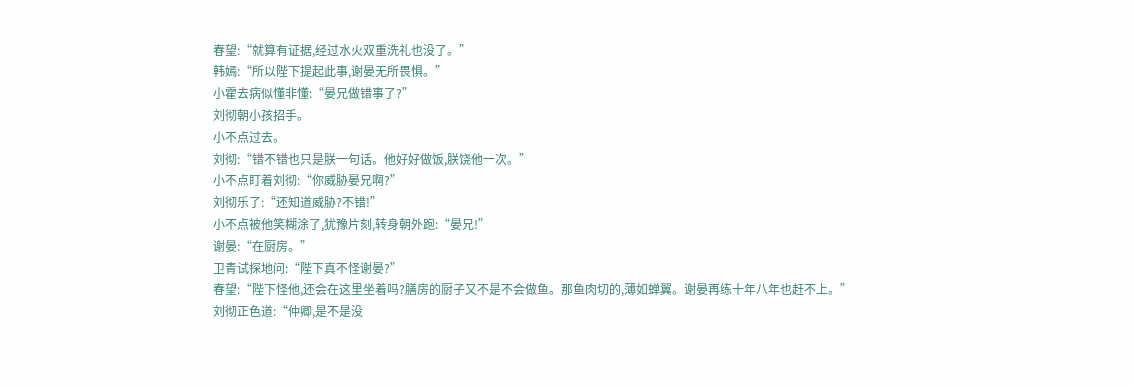春望:“就算有证据,经过水火双重洗礼也没了。”
韩嫣:“所以陛下提起此事,谢晏无所畏惧。”
小霍去病似懂非懂:“晏兄做错事了?”
刘彻朝小孩招手。
小不点过去。
刘彻:“错不错也只是朕一句话。他好好做饭,朕饶他一次。”
小不点盯着刘彻:“你威胁晏兄啊?”
刘彻乐了:“还知道威胁?不错!”
小不点被他笑糊涂了,犹豫片刻,转身朝外跑:“晏兄!”
谢晏:“在厨房。”
卫青试探地问:“陛下真不怪谢晏?”
春望:“陛下怪他,还会在这里坐着吗?膳房的厨子又不是不会做鱼。那鱼肉切的,薄如蝉翼。谢晏再练十年八年也赶不上。”
刘彻正色道:“仲卿,是不是没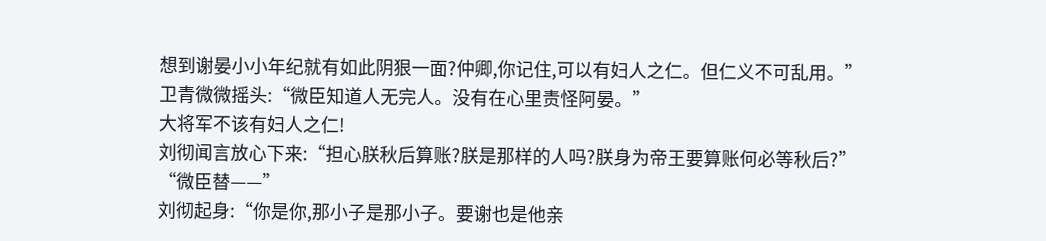想到谢晏小小年纪就有如此阴狠一面?仲卿,你记住,可以有妇人之仁。但仁义不可乱用。”
卫青微微摇头:“微臣知道人无完人。没有在心里责怪阿晏。”
大将军不该有妇人之仁!
刘彻闻言放心下来:“担心朕秋后算账?朕是那样的人吗?朕身为帝王要算账何必等秋后?”
“微臣替——”
刘彻起身:“你是你,那小子是那小子。要谢也是他亲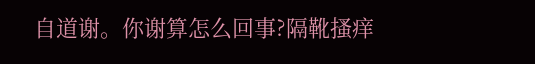自道谢。你谢算怎么回事?隔靴搔痒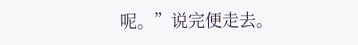呢。”说完便走去。